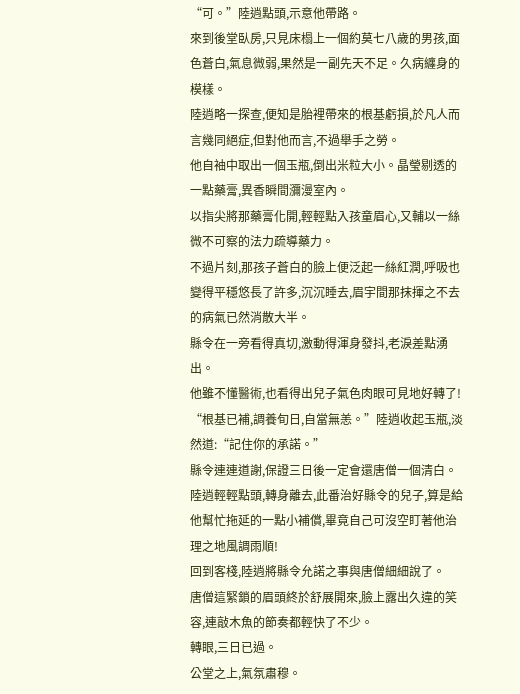“可。”陸逍點頭,示意他帶路。
來到後堂臥房,只見床榻上一個約莫七八歲的男孩,面色蒼白,氣息微弱,果然是一副先天不足。久病纏身的模樣。
陸逍略一探查,便知是胎裡帶來的根基虧損,於凡人而言幾同絕症,但對他而言,不過舉手之勞。
他自袖中取出一個玉瓶,倒出米粒大小。晶瑩剔透的一點藥膏,異香瞬間瀰漫室內。
以指尖將那藥膏化開,輕輕點入孩童眉心,又輔以一絲微不可察的法力疏導藥力。
不過片刻,那孩子蒼白的臉上便泛起一絲紅潤,呼吸也變得平穩悠長了許多,沉沉睡去,眉宇間那抹揮之不去的病氣已然消散大半。
縣令在一旁看得真切,激動得渾身發抖,老淚差點湧出。
他雖不懂醫術,也看得出兒子氣色肉眼可見地好轉了!
“根基已補,調養旬日,自當無恙。”陸逍收起玉瓶,淡然道:“記住你的承諾。”
縣令連連道謝,保證三日後一定會還唐僧一個清白。
陸逍輕輕點頭,轉身離去,此番治好縣令的兒子,算是給他幫忙拖延的一點小補償,畢竟自己可沒空盯著他治理之地風調雨順!
回到客棧,陸逍將縣令允諾之事與唐僧細細說了。
唐僧這緊鎖的眉頭終於舒展開來,臉上露出久違的笑容,連敲木魚的節奏都輕快了不少。
轉眼,三日已過。
公堂之上,氣氛肅穆。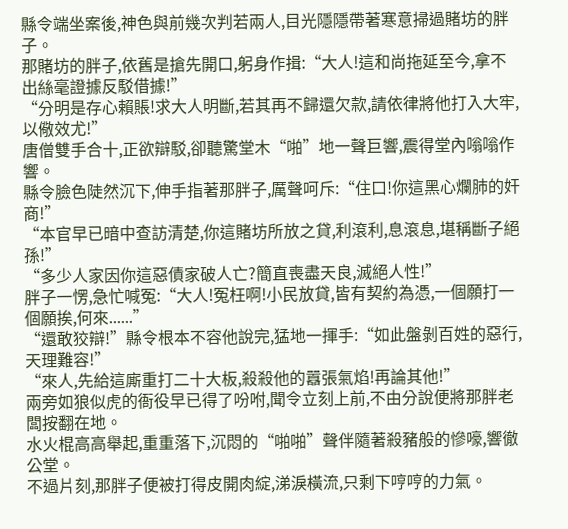縣令端坐案後,神色與前幾次判若兩人,目光隱隱帶著寒意掃過賭坊的胖子。
那賭坊的胖子,依舊是搶先開口,躬身作揖:“大人!這和尚拖延至今,拿不出絲毫證據反駁借據!”
“分明是存心賴賬!求大人明斷,若其再不歸還欠款,請依律將他打入大牢,以儆效尤!”
唐僧雙手合十,正欲辯駁,卻聽驚堂木“啪”地一聲巨響,震得堂內嗡嗡作響。
縣令臉色陡然沉下,伸手指著那胖子,厲聲呵斥:“住口!你這黑心爛肺的奸商!”
“本官早已暗中查訪清楚,你這賭坊所放之貸,利滾利,息滾息,堪稱斷子絕孫!”
“多少人家因你這惡債家破人亡?簡直喪盡天良,滅絕人性!”
胖子一愣,急忙喊冤:“大人!冤枉啊!小民放貸,皆有契約為憑,一個願打一個願挨,何來......”
“還敢狡辯!”縣令根本不容他說完,猛地一揮手:“如此盤剝百姓的惡行,天理難容!”
“來人,先給這廝重打二十大板,殺殺他的囂張氣焰!再論其他!”
兩旁如狼似虎的衙役早已得了吩咐,聞令立刻上前,不由分說便將那胖老闆按翻在地。
水火棍高高舉起,重重落下,沉悶的“啪啪”聲伴隨著殺豬般的慘嚎,響徹公堂。
不過片刻,那胖子便被打得皮開肉綻,涕淚橫流,只剩下哼哼的力氣。